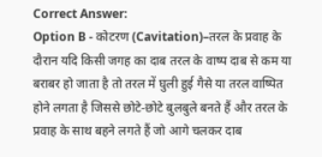Correct Answer:
Option B - कोटरण (Cavitation)–तरल के प्रवाह के दौरान यदि किसी जगह का दाब तरल के वाष्प दाब से कम या बराबर हो जाता है तो तरल में घुली हुई गैसे या तरल वाष्पित होने लगता है जिससे छोटे-छोटे बुलबुले बनते हैं और तरल के प्रवाह के साथ बहने लगते हैं जो आगे चलकर दाब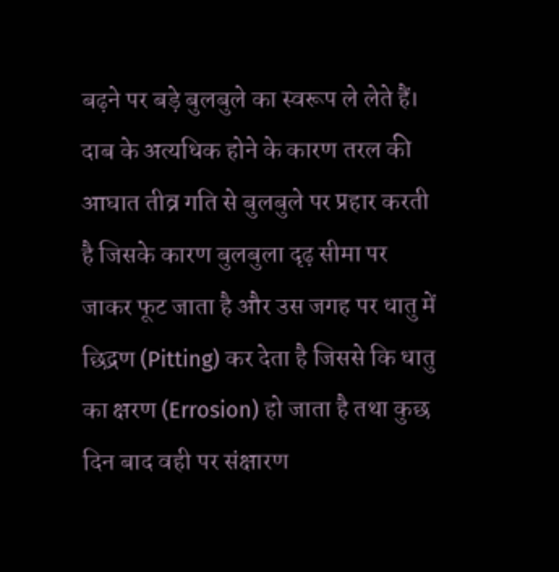बढ़ने पर बड़े बुलबुले का स्वरूप ले लेते हैं। दाब के अत्यधिक होने के कारण तरल की आघात तीव्र गति से बुलबुले पर प्रहार करती है जिसके कारण बुलबुला दृढ़ सीमा पर जाकर फूट जाता है और उस जगह पर धातु में छिद्रण (Pitting) कर देता है जिससे कि धातु का क्षरण (Errosion) हो जाता है तथा कुछ दिन बाद वही पर संक्षारण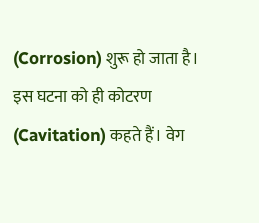(Corrosion) शुरू हो जाता है। इस घटना को ही कोटरण (Cavitation) कहते हैं। वेग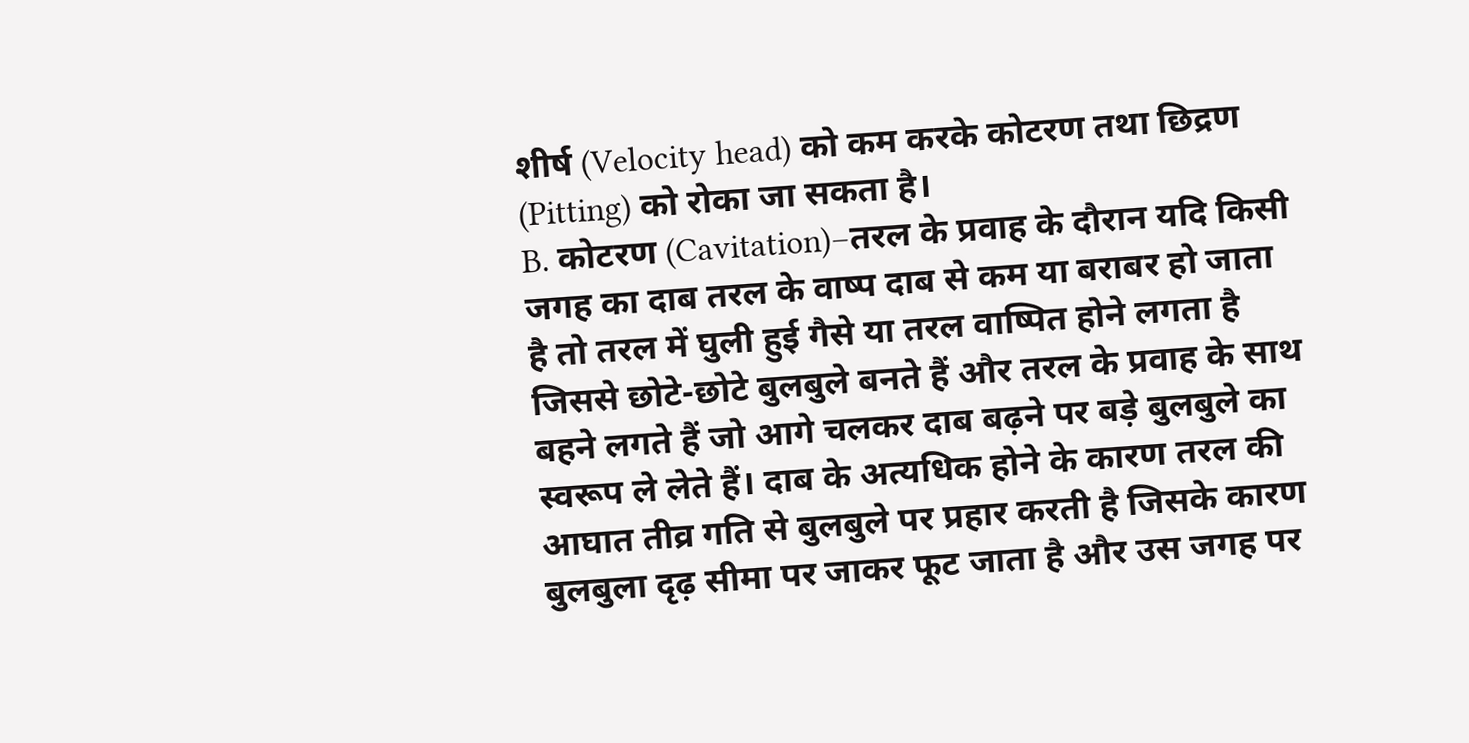शीर्ष (Velocity head) को कम करके कोटरण तथा छिद्रण (Pitting) को रोका जा सकता है।
B. कोटरण (Cavitation)–तरल के प्रवाह के दौरान यदि किसी जगह का दाब तरल के वाष्प दाब से कम या बराबर हो जाता है तो तरल में घुली हुई गैसे या तरल वाष्पित होने लगता है जिससे छोटे-छोटे बुलबुले बनते हैं और तरल के प्रवाह के साथ बहने लगते हैं जो आगे चलकर दाब बढ़ने पर बड़े बुलबुले का स्वरूप ले लेते हैं। दाब के अत्यधिक होने के कारण तरल की आघात तीव्र गति से बुलबुले पर प्रहार करती है जिसके कारण बुलबुला दृढ़ सीमा पर जाकर फूट जाता है और उस जगह पर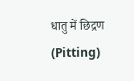धातु में छिद्रण (Pitting)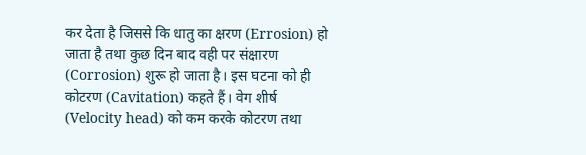कर देता है जिससे कि धातु का क्षरण (Errosion) हो जाता है तथा कुछ दिन बाद वही पर संक्षारण (Corrosion) शुरू हो जाता है। इस घटना को ही कोटरण (Cavitation) कहते हैं। वेग शीर्ष (Velocity head) को कम करके कोटरण तथा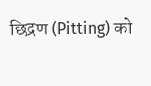छिद्रण (Pitting) को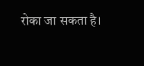रोका जा सकता है।